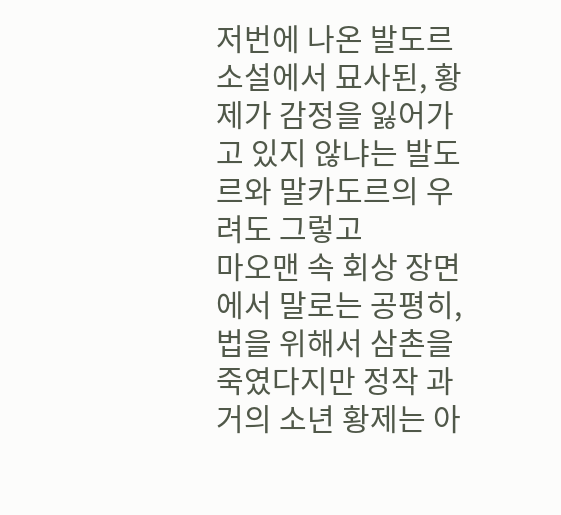저번에 나온 발도르 소설에서 묘사된, 황제가 감정을 잃어가고 있지 않냐는 발도르와 말카도르의 우려도 그렇고
마오맨 속 회상 장면에서 말로는 공평히, 법을 위해서 삼촌을 죽였다지만 정작 과거의 소년 황제는 아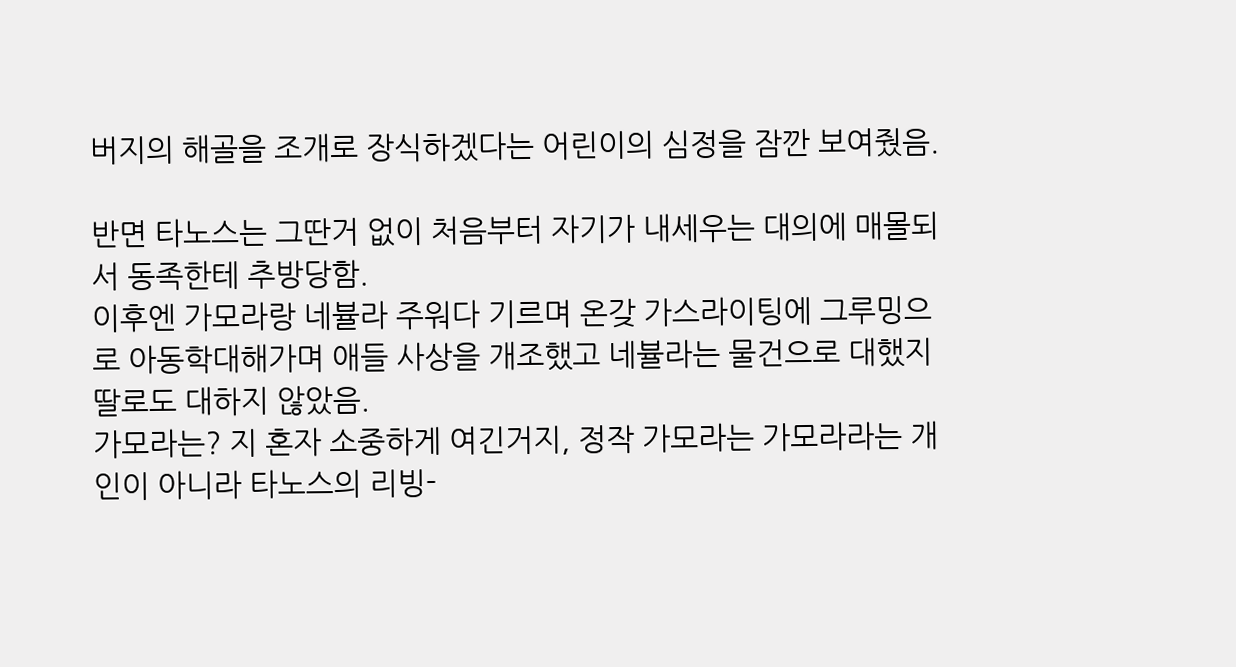버지의 해골을 조개로 장식하겠다는 어린이의 심정을 잠깐 보여줬음.

반면 타노스는 그딴거 없이 처음부터 자기가 내세우는 대의에 매몰되서 동족한테 추방당함.
이후엔 가모라랑 네뷸라 주워다 기르며 온갖 가스라이팅에 그루밍으로 아동학대해가며 애들 사상을 개조했고 네뷸라는 물건으로 대했지 딸로도 대하지 않았음.
가모라는? 지 혼자 소중하게 여긴거지, 정작 가모라는 가모라라는 개인이 아니라 타노스의 리빙-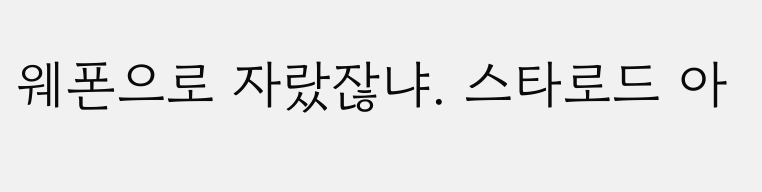웨폰으로 자랐잖냐. 스타로드 아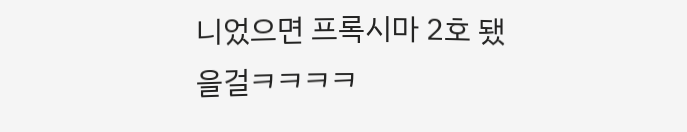니었으면 프록시마 2호 됐을걸ㅋㅋㅋㅋ